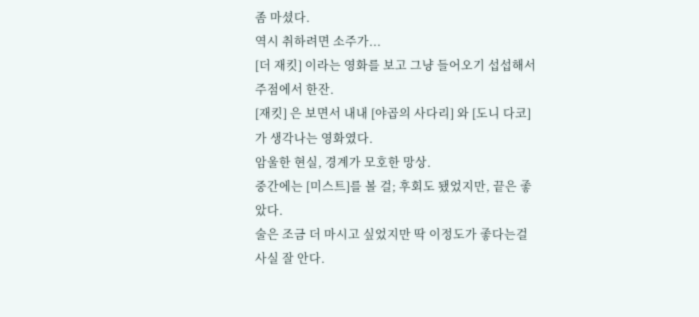좀 마셨다.
역시 취하려면 소주가...
[더 재킷] 이라는 영화를 보고 그냥 들어오기 섭섭해서 주점에서 한잔.
[재킷] 은 보면서 내내 [야곱의 사다리] 와 [도니 다코] 가 생각나는 영화였다.
암울한 현실, 경계가 모호한 망상.
중간에는 [미스트]를 볼 걸; 후회도 됐었지만, 끝은 좋았다.
술은 조금 더 마시고 싶었지만 딱 이정도가 좋다는걸 사실 잘 안다.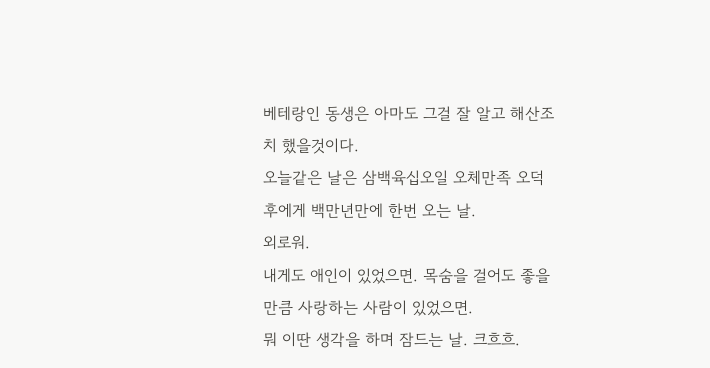베테랑인 동생은 아마도 그걸 잘 알고 해산조치 했을것이다.
오늘같은 날은 삼백육십오일 오체만족 오덕후에게 백만년만에 한번 오는 날.
외로워.
내게도 애인이 있었으면. 목숨을 걸어도 좋을만큼 사랑하는 사람이 있었으면.
뭐 이딴 생각을 하며 잠드는 날. 크흐흐.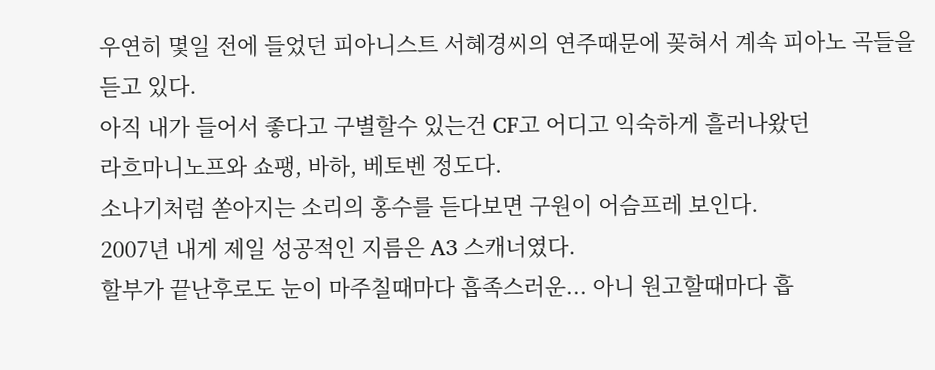우연히 몇일 전에 들었던 피아니스트 서혜경씨의 연주때문에 꽂혀서 계속 피아노 곡들을 듣고 있다.
아직 내가 들어서 좋다고 구별할수 있는건 CF고 어디고 익숙하게 흘러나왔던
라흐마니노프와 쇼팽, 바하, 베토벤 정도다.
소나기처럼 쏟아지는 소리의 홍수를 듣다보면 구원이 어슴프레 보인다.
2007년 내게 제일 성공적인 지름은 A3 스캐너였다.
할부가 끝난후로도 눈이 마주칠때마다 흡족스러운... 아니 원고할때마다 흡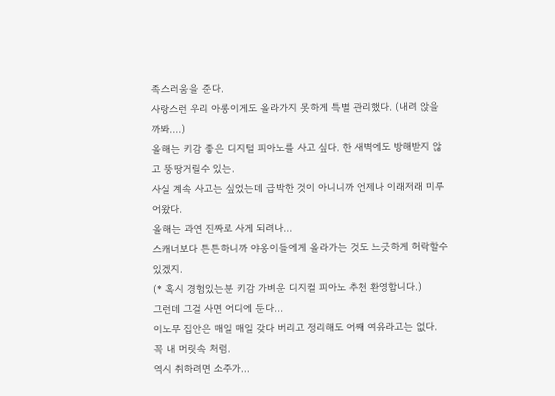족스러움을 준다.
사랑스런 우리 아롱이게도 올라가지 못하게 특별 관리했다. (내려 앉을까봐....)
올해는 키감 좋은 디지털 피아노를 사고 싶다. 한 새벽에도 방해받지 않고 뚱땅거릴수 있는.
사실 계속 사고는 싶었는데 급박한 것이 아니니까 언제나 이래저래 미루어왔다.
올해는 과연 진짜로 사게 되려나...
스캐너보다 튼튼하니까 야옹이들에게 올라가는 것도 느긋하게 허락할수 있겠지.
(* 혹시 경험있는분 키감 가벼운 디지컬 피아노 추천 환영합니다.)
그런데 그걸 사면 어디에 둔다...
이노무 집안은 매일 매일 갖다 버리고 정리해도 어째 여유라고는 없다.
꼭 내 머릿속 처럼.
역시 취하려면 소주가...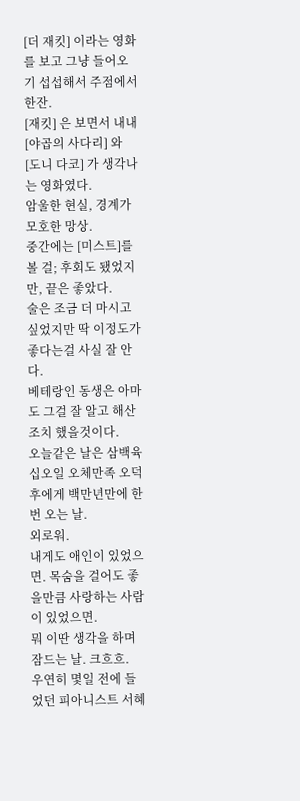[더 재킷] 이라는 영화를 보고 그냥 들어오기 섭섭해서 주점에서 한잔.
[재킷] 은 보면서 내내 [야곱의 사다리] 와 [도니 다코] 가 생각나는 영화였다.
암울한 현실, 경계가 모호한 망상.
중간에는 [미스트]를 볼 걸; 후회도 됐었지만, 끝은 좋았다.
술은 조금 더 마시고 싶었지만 딱 이정도가 좋다는걸 사실 잘 안다.
베테랑인 동생은 아마도 그걸 잘 알고 해산조치 했을것이다.
오늘같은 날은 삼백육십오일 오체만족 오덕후에게 백만년만에 한번 오는 날.
외로워.
내게도 애인이 있었으면. 목숨을 걸어도 좋을만큼 사랑하는 사람이 있었으면.
뭐 이딴 생각을 하며 잠드는 날. 크흐흐.
우연히 몇일 전에 들었던 피아니스트 서혜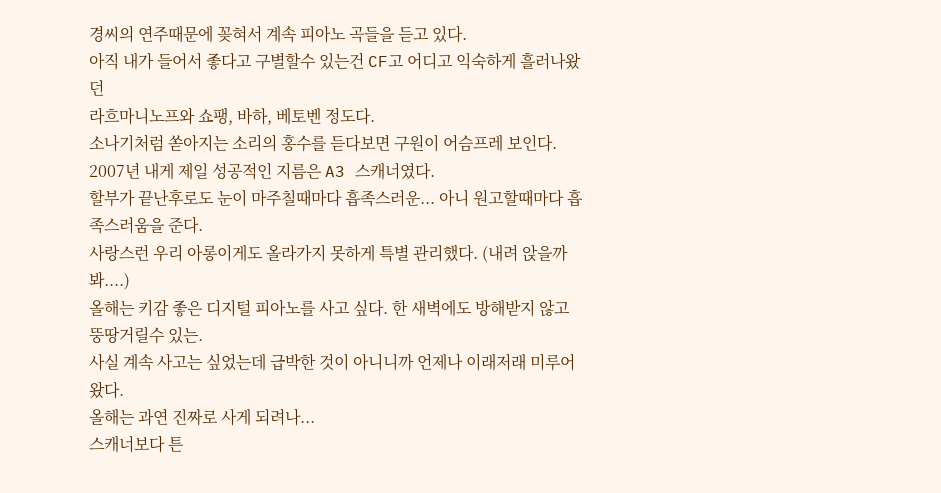경씨의 연주때문에 꽂혀서 계속 피아노 곡들을 듣고 있다.
아직 내가 들어서 좋다고 구별할수 있는건 CF고 어디고 익숙하게 흘러나왔던
라흐마니노프와 쇼팽, 바하, 베토벤 정도다.
소나기처럼 쏟아지는 소리의 홍수를 듣다보면 구원이 어슴프레 보인다.
2007년 내게 제일 성공적인 지름은 A3 스캐너였다.
할부가 끝난후로도 눈이 마주칠때마다 흡족스러운... 아니 원고할때마다 흡족스러움을 준다.
사랑스런 우리 아롱이게도 올라가지 못하게 특별 관리했다. (내려 앉을까봐....)
올해는 키감 좋은 디지털 피아노를 사고 싶다. 한 새벽에도 방해받지 않고 뚱땅거릴수 있는.
사실 계속 사고는 싶었는데 급박한 것이 아니니까 언제나 이래저래 미루어왔다.
올해는 과연 진짜로 사게 되려나...
스캐너보다 튼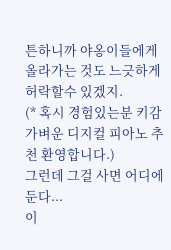튼하니까 야옹이들에게 올라가는 것도 느긋하게 허락할수 있겠지.
(* 혹시 경험있는분 키감 가벼운 디지컬 피아노 추천 환영합니다.)
그런데 그걸 사면 어디에 둔다...
이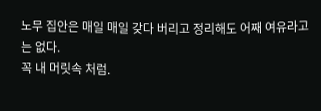노무 집안은 매일 매일 갖다 버리고 정리해도 어째 여유라고는 없다.
꼭 내 머릿속 처럼.